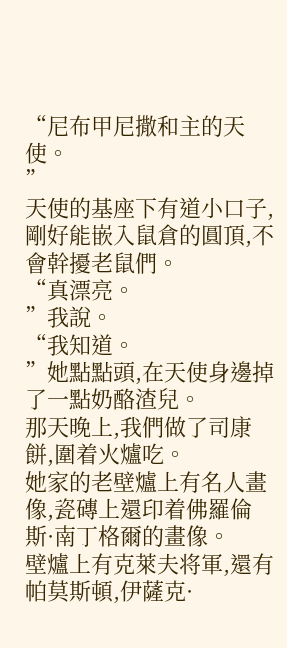“尼布甲尼撒和主的天使。
”
天使的基座下有道小口子,剛好能嵌入鼠倉的圓頂,不會幹擾老鼠們。
“真漂亮。
”我說。
“我知道。
”她點點頭,在天使身邊掉了一點奶酪渣兒。
那天晚上,我們做了司康餅,圍着火爐吃。
她家的老壁爐上有名人畫像,瓷磚上還印着佛羅倫斯·南丁格爾的畫像。
壁爐上有克萊夫将軍,還有帕莫斯頓,伊薩克·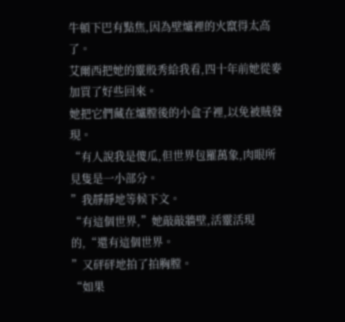牛頓下巴有點焦,因為壁爐裡的火竄得太高了。
艾爾西把她的靈骰秀給我看,四十年前她從麥加買了好些回來。
她把它們藏在爐膛後的小盒子裡,以免被賊發現。
“有人說我是傻瓜,但世界包羅萬象,肉眼所見隻是一小部分。
”我靜靜地等候下文。
“有這個世界,”她敲敲牆壁,活靈活現的,“還有這個世界。
”又砰砰地拍了拍胸膛。
“如果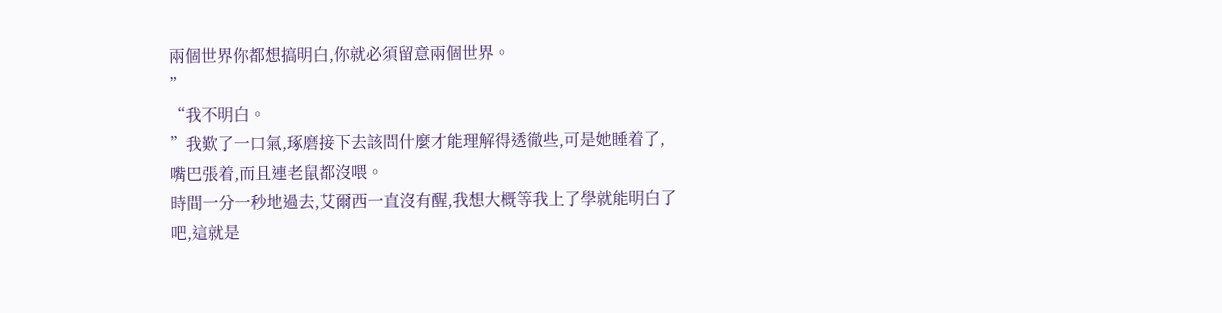兩個世界你都想搞明白,你就必須留意兩個世界。
”
“我不明白。
”我歎了一口氣,琢磨接下去該問什麼才能理解得透徹些,可是她睡着了,嘴巴張着,而且連老鼠都沒喂。
時間一分一秒地過去,艾爾西一直沒有醒,我想大概等我上了學就能明白了吧,這就是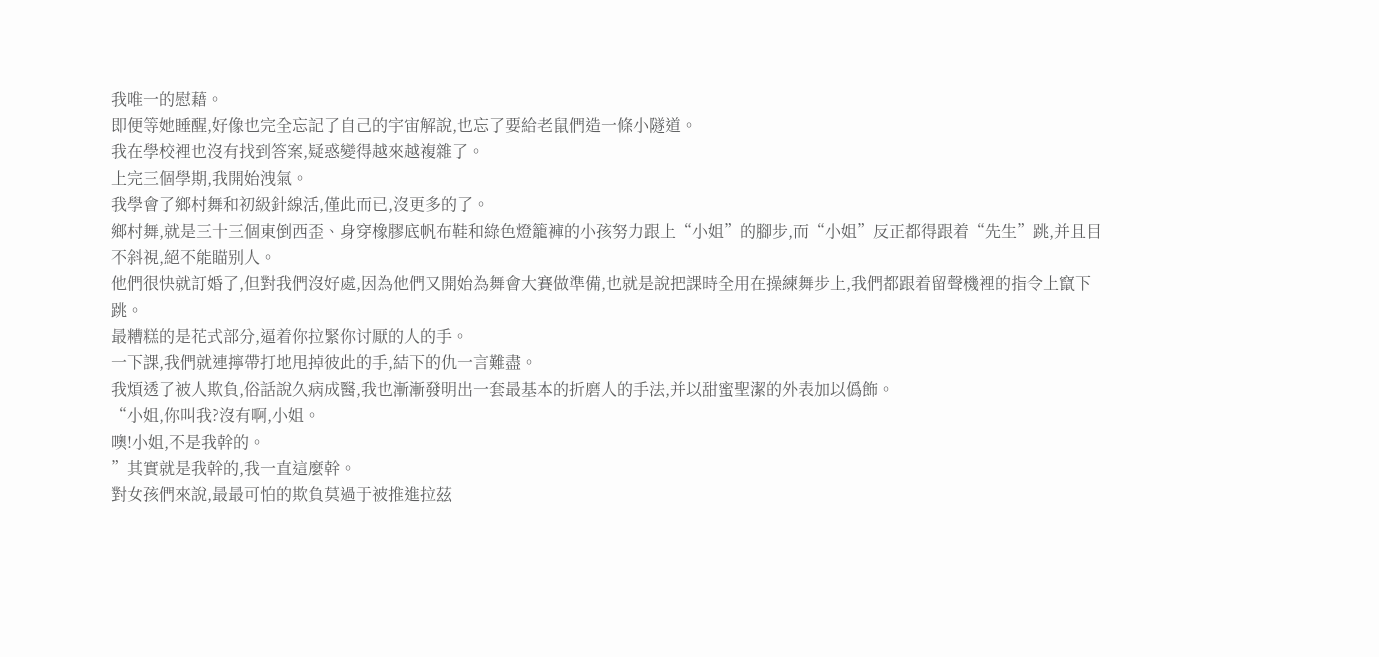我唯一的慰藉。
即便等她睡醒,好像也完全忘記了自己的宇宙解說,也忘了要給老鼠們造一條小隧道。
我在學校裡也沒有找到答案,疑惑變得越來越複雜了。
上完三個學期,我開始洩氣。
我學會了鄉村舞和初級針線活,僅此而已,沒更多的了。
鄉村舞,就是三十三個東倒西歪、身穿橡膠底帆布鞋和綠色燈籠褲的小孩努力跟上“小姐”的腳步,而“小姐”反正都得跟着“先生”跳,并且目不斜視,絕不能瞄别人。
他們很快就訂婚了,但對我們沒好處,因為他們又開始為舞會大賽做準備,也就是說把課時全用在操練舞步上,我們都跟着留聲機裡的指令上竄下跳。
最糟糕的是花式部分,逼着你拉緊你讨厭的人的手。
一下課,我們就連擰帶打地甩掉彼此的手,結下的仇一言難盡。
我煩透了被人欺負,俗話說久病成醫,我也漸漸發明出一套最基本的折磨人的手法,并以甜蜜聖潔的外表加以僞飾。
“小姐,你叫我?沒有啊,小姐。
噢!小姐,不是我幹的。
”其實就是我幹的,我一直這麼幹。
對女孩們來說,最最可怕的欺負莫過于被推進拉茲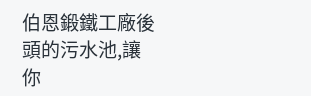伯恩鍛鐵工廠後頭的污水池,讓你